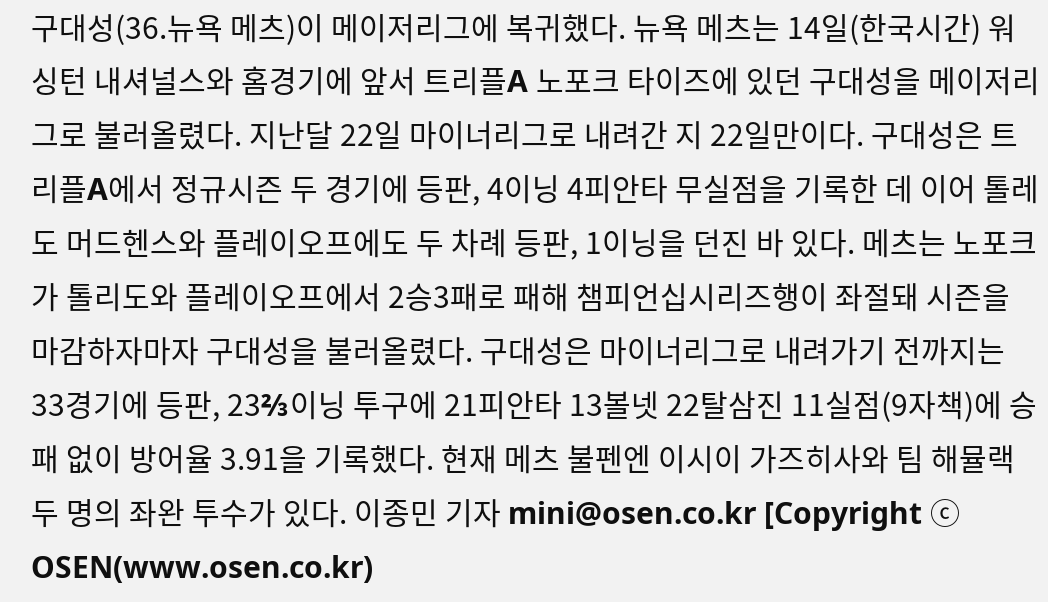구대성(36.뉴욕 메츠)이 메이저리그에 복귀했다. 뉴욕 메츠는 14일(한국시간) 워싱턴 내셔널스와 홈경기에 앞서 트리플A 노포크 타이즈에 있던 구대성을 메이저리그로 불러올렸다. 지난달 22일 마이너리그로 내려간 지 22일만이다. 구대성은 트리플A에서 정규시즌 두 경기에 등판, 4이닝 4피안타 무실점을 기록한 데 이어 톨레도 머드헨스와 플레이오프에도 두 차례 등판, 1이닝을 던진 바 있다. 메츠는 노포크가 톨리도와 플레이오프에서 2승3패로 패해 챔피언십시리즈행이 좌절돼 시즌을 마감하자마자 구대성을 불러올렸다. 구대성은 마이너리그로 내려가기 전까지는 33경기에 등판, 23⅔이닝 투구에 21피안타 13볼넷 22탈삼진 11실점(9자책)에 승패 없이 방어율 3.91을 기록했다. 현재 메츠 불펜엔 이시이 가즈히사와 팀 해뮬랙 두 명의 좌완 투수가 있다. 이종민 기자 mini@osen.co.kr [Copyright ⓒ OSEN(www.osen.co.kr)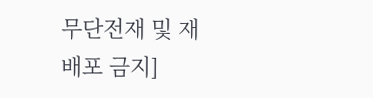무단전재 및 재배포 금지]